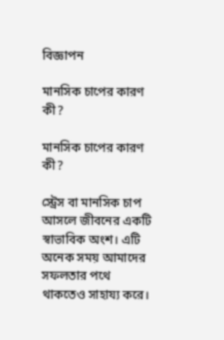বিজ্ঞাপন

মানসিক চাপের কারণ কী?

মানসিক চাপের কারণ কী?

স্ট্রেস বা মানসিক চাপ আসলে জীবনের একটি স্বাভাবিক অংশ। এটি অনেক সময় আমাদের সফলতার পথে থাকতেও সাহায্য করে।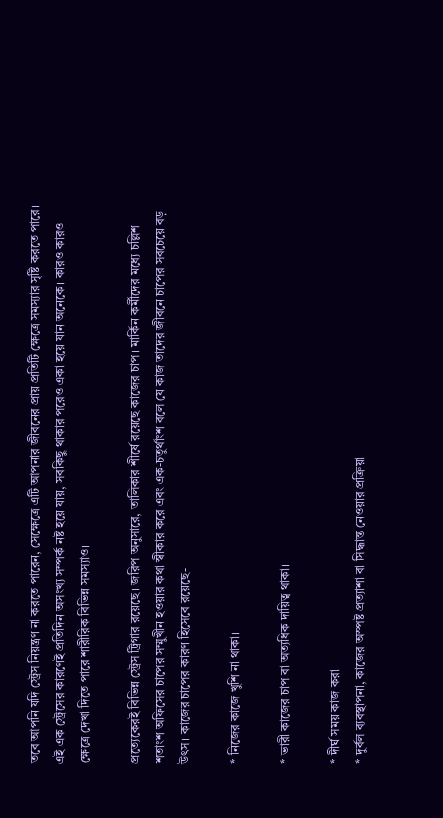তবে আপনি যদি স্ট্রেস নিয়ন্ত্রণ না করতে পারেন, সেক্ষেত্রে এটি আপনার জীবনের প্রায় প্রতিটি ক্ষেত্রে সমস্যার সৃষ্টি করতে পারে। এই এক স্ট্রেসের কারণেই প্রতিদিন অসংখ্য সম্পর্ক নষ্ট হয়ে যায়, সবকিছু থাকার পরেও একা হয়ে যান অনেকে। কারও কারও ক্ষেত্রে দেখা দিতে পারে শারীরিক বিভিন্ন সমস্যাও।

প্রত্যেকেরই বিভিন্ন স্ট্রেস ট্রিগার রয়েছে। জরিপ অনুসারে, তালিকার শীর্ষে রয়েছে কাজের চাপ। মার্কিন কর্মীদের মধ্যে চল্লিশ শতাংশ অফিসের চাপের সম্মুখীন হওয়ার কথা স্বীকার করে এবং এক-চতুর্থাংশ বলে যে কাজ তাদের জীবনে চাপের সবচেয়ে বড় উৎস। কাজের চাপের কারণ হিসেবে রয়েছে-

* নিজের কাজে খুশি না থাকা।

* ভারী কাজের চাপ বা অত্যধিক দায়িত্ব থাকা।

* দীর্ঘ সময় কাজ করা
* দুর্বল ব্যবস্থাপনা, কাজের অস্পষ্ট প্রত্যাশা বা সিদ্ধান্ত নেওয়ার প্রক্রিয়া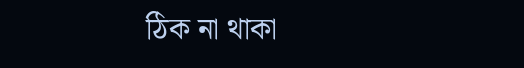ঠিক না থাকা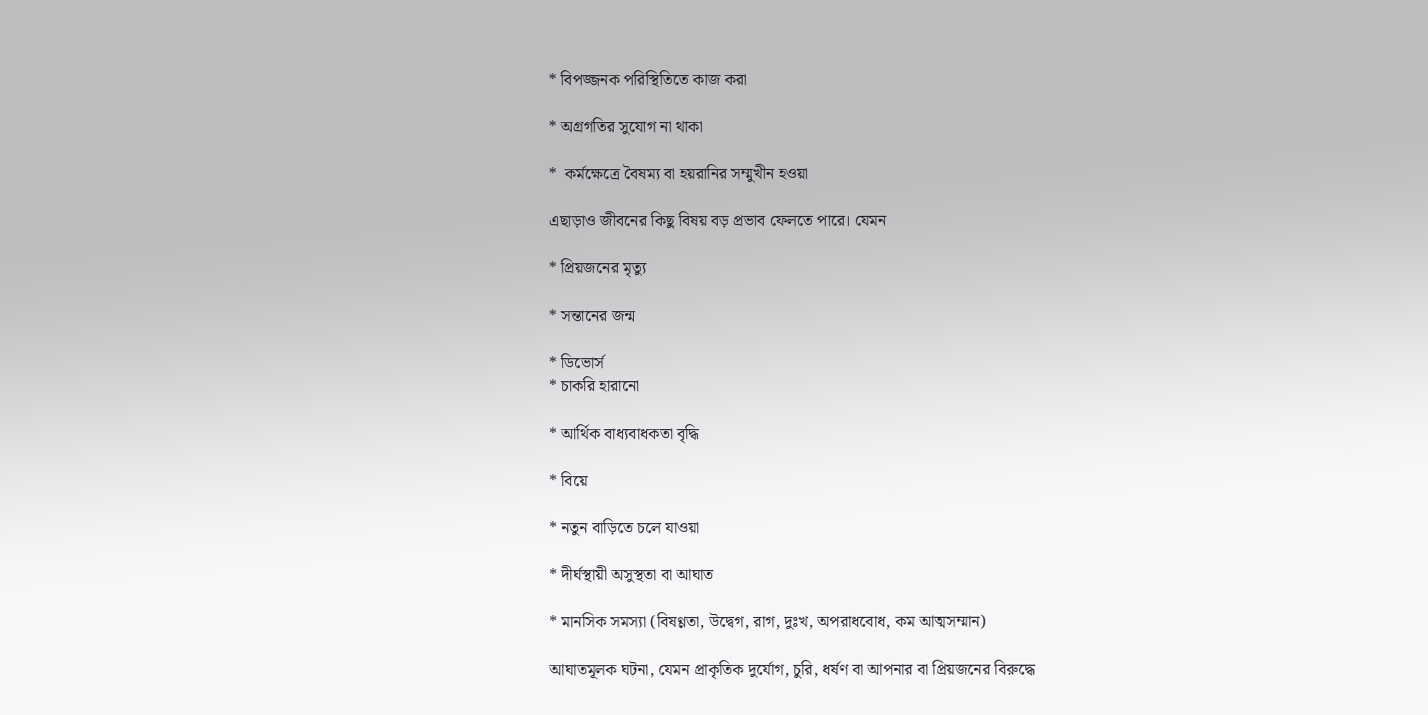* বিপজ্জনক পরিস্থিতিতে কাজ করা

* অগ্রগতির সুযোগ না থাকা

*  কর্মক্ষেত্রে বৈষম্য বা হয়রানির সম্মুখীন হওয়া

এছাড়াও জীবনের কিছু বিষয় বড় প্রভাব ফেলতে পারে। যেমন

* প্রিয়জনের মৃত্যু

* সন্তানের জন্ম

* ডিভোর্স
* চাকরি হারানো

* আর্থিক বাধ্যবাধকতা বৃদ্ধি

* বিয়ে

* নতুন বাড়িতে চলে যাওয়া

* দীর্ঘস্থায়ী অসুস্থতা বা আঘাত

* মানসিক সমস্যা (বিষণ্ণতা, উদ্বেগ, রাগ, দুঃখ, অপরাধবোধ, কম আত্মসম্মান)

আঘাতমূলক ঘটনা, যেমন প্রাকৃতিক দুর্যোগ, চুরি, ধর্ষণ বা আপনার বা প্রিয়জনের বিরুদ্ধে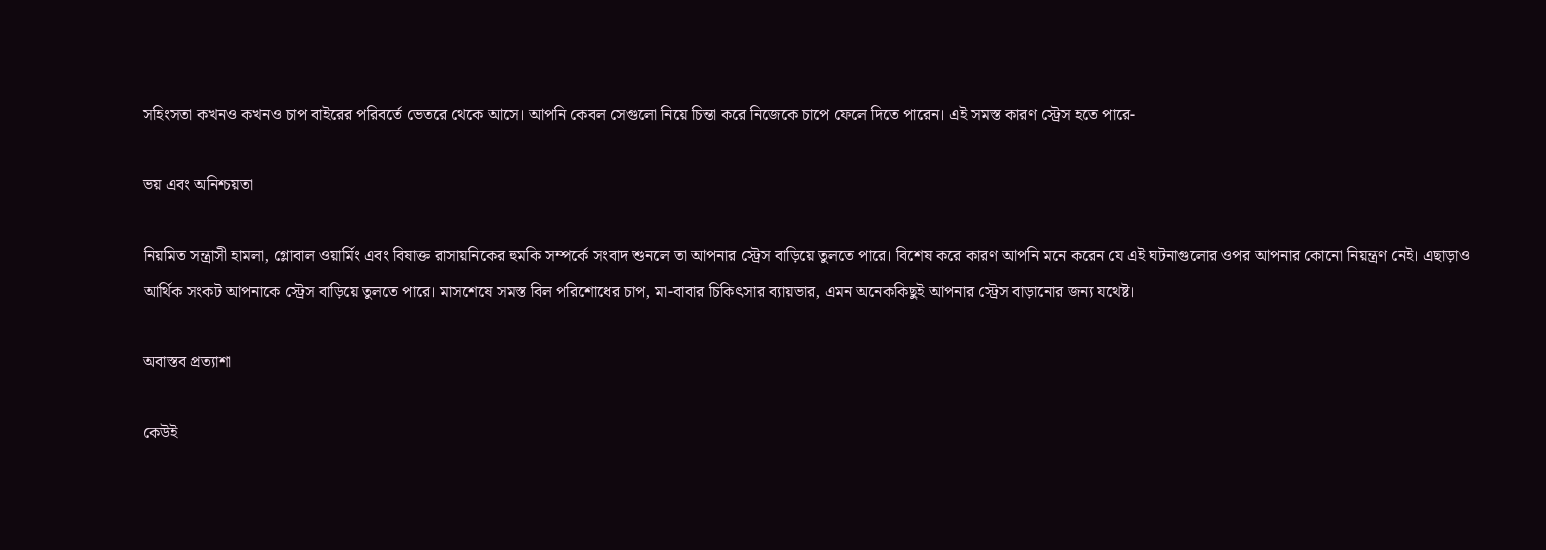সহিংসতা কখনও কখনও চাপ বাইরের পরিবর্তে ভেতরে থেকে আসে। আপনি কেবল সেগুলো নিয়ে চিন্তা করে নিজেকে চাপে ফেলে দিতে পারেন। এই সমস্ত কারণ স্ট্রেস হতে পারে-

ভয় এবং অনিশ্চয়তা

নিয়মিত সন্ত্রাসী হামলা, গ্লোবাল ওয়ার্মিং এবং বিষাক্ত রাসায়নিকের হুমকি সম্পর্কে সংবাদ শুনলে তা আপনার স্ট্রেস বাড়িয়ে তুলতে পারে। বিশেষ করে কারণ আপনি মনে করেন যে এই ঘটনাগুলোর ওপর আপনার কোনো নিয়ন্ত্রণ নেই। এছাড়াও আর্থিক সংকট আপনাকে স্ট্রেস বাড়িয়ে তুলতে পারে। মাসশেষে সমস্ত বিল পরিশোধের চাপ, মা-বাবার চিকিৎসার ব্যায়ভার, এমন অনেককিছুই আপনার স্ট্রেস বাড়ানোর জন্য যথেষ্ট।

অবাস্তব প্রত্যাশা

কেউই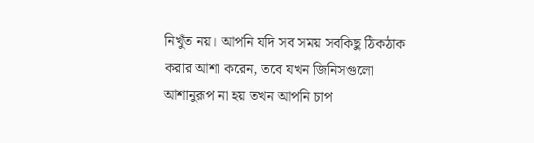নিখুঁত নয়। আপনি যদি সব সময় সবকিছু ঠিকঠাক করার আশা করেন, তবে যখন জিনিসগুলো আশানুরূপ না হয় তখন আপনি চাপ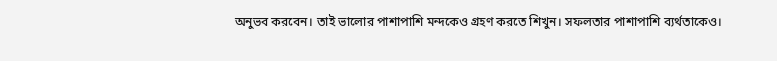অনুভব করবেন। তাই ভালোর পাশাপাশি মন্দকেও গ্রহণ করতে শিখুন। সফলতার পাশাপাশি ব্যর্থতাকেও।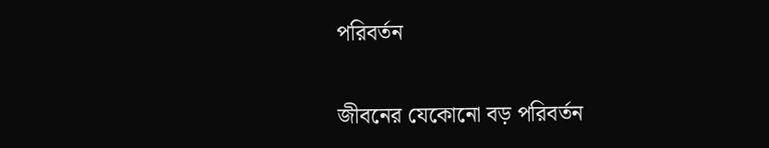পরিবর্তন

জীবনের যেকোনো বড় পরিবর্তন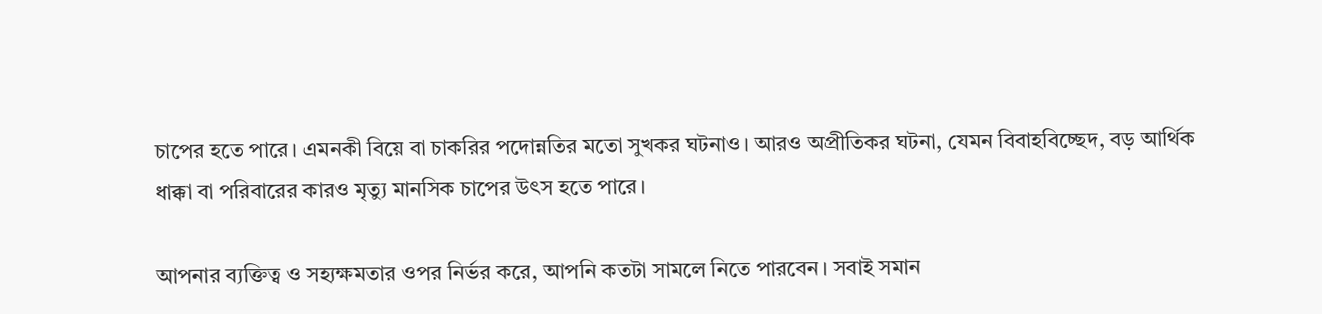চাপের হতে পারে। এমনকী বিয়ে বা চাকরির পদোন্নতির মতো সুখকর ঘটনাও। আরও অপ্রীতিকর ঘটনা, যেমন বিবাহবিচ্ছেদ, বড় আর্থিক ধাক্কা বা পরিবারের কারও মৃত্যু মানসিক চাপের উৎস হতে পারে।

আপনার ব্যক্তিত্ব ও সহ্যক্ষমতার ওপর নির্ভর করে, আপনি কতটা সামলে নিতে পারবেন। সবাই সমান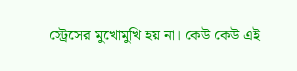স্ট্রেসের মুখোমুখি হয় না। কেউ কেউ এই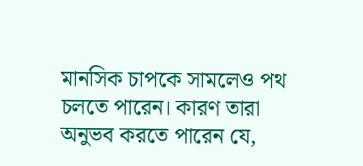মানসিক চাপকে সামলেও পথ চলতে পারেন। কারণ তারা অনুভব করতে পারেন যে,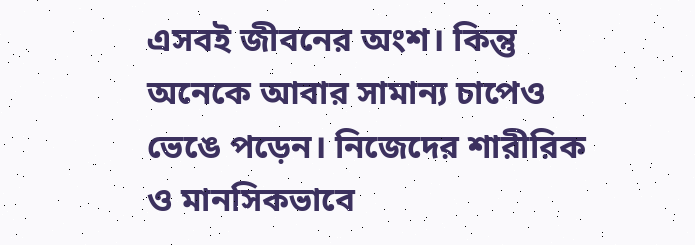এসবই জীবনের অংশ। কিন্তু অনেকে আবার সামান্য চাপেও ভেঙে পড়েন। নিজেদের শারীরিক ও মানসিকভাবে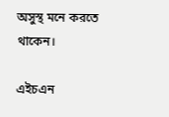অসুস্থ মনে করতে থাকেন।

এইচএন